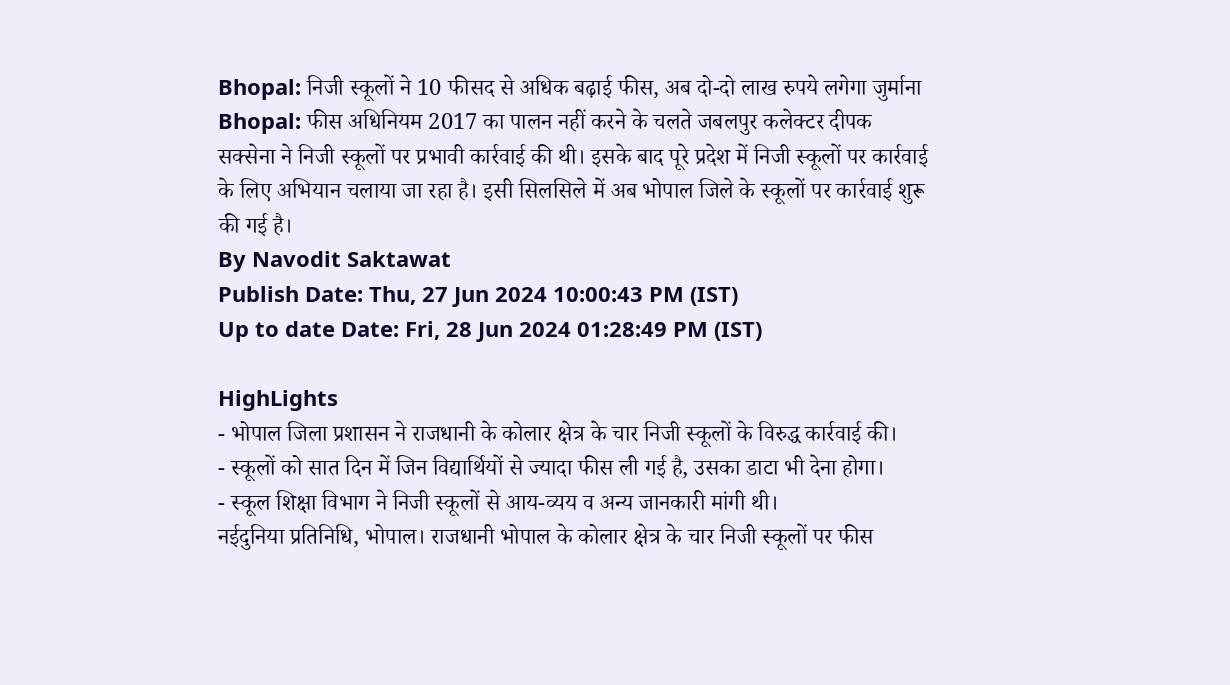Bhopal: निजी स्कूलों ने 10 फीसद से अधिक बढ़ाई फीस, अब दो-दो लाख रुपये लगेगा जुर्माना
Bhopal: फीस अधिनियम 2017 का पालन नहीं करने के चलते जबलपुर कलेक्टर दीपक सक्सेना ने निजी स्कूलों पर प्रभावी कार्रवाई की थी। इसके बाद पूरे प्रदेश में निजी स्कूलों पर कार्रवाई के लिए अभियान चलाया जा रहा है। इसी सिलसिले में अब भोपाल जिले के स्कूलों पर कार्रवाई शुरू की गई है।
By Navodit Saktawat
Publish Date: Thu, 27 Jun 2024 10:00:43 PM (IST)
Up to date Date: Fri, 28 Jun 2024 01:28:49 PM (IST)

HighLights
- भोपाल जिला प्रशासन ने राजधानी के कोलार क्षेत्र के चार निजी स्कूलों के विरुद्ध कार्रवाई की।
- स्कूलों को सात दिन में जिन विद्यार्थियों से ज्यादा फीस ली गई है, उसका डाटा भी देना होगा।
- स्कूल शिक्षा विभाग ने निजी स्कूलों से आय-व्यय व अन्य जानकारी मांगी थी।
नईदुनिया प्रतिनिधि, भोपाल। राजधानी भोपाल के कोलार क्षेत्र के चार निजी स्कूलों पर फीस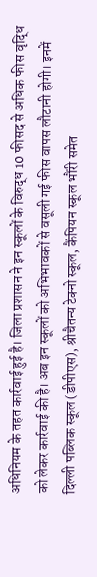अधिनियम के तहत कार्रवाई हुई है। जिला प्रशासन ने इन स्कूलों के विरुद्ध 10 फीसद से अधिक फीस वृद्धि को लेकर कार्रवाई की है। अब इन स्कूलों को अभिभावकों से वसूली गई फीस वापस लौटानी होगी। इनमें दिल्ली पब्लिक स्कूल (डीपीएस), श्रीचैतन्य टेक्नो स्कूल, कैंपियन स्कूल भौंरी समेत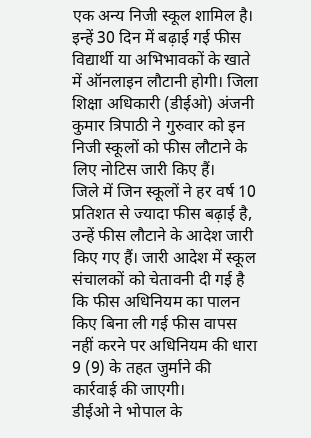एक अन्य निजी स्कूल शामिल है।
इन्हें 30 दिन में बढ़ाई गई फीस विद्यार्थी या अभिभावकों के खाते में ऑनलाइन लौटानी होगी। जिला शिक्षा अधिकारी (डीईओ) अंजनी कुमार त्रिपाठी ने गुरुवार को इन निजी स्कूलों को फीस लौटाने के लिए नोटिस जारी किए हैं।
जिले में जिन स्कूलों ने हर वर्ष 10 प्रतिशत से ज्यादा फीस बढ़ाई है, उन्हें फीस लौटाने के आदेश जारी किए गए हैं। जारी आदेश में स्कूल संचालकों को चेतावनी दी गई है कि फीस अधिनियम का पालन किए बिना ली गई फीस वापस नहीं करने पर अधिनियम की धारा 9 (9) के तहत जुर्माने की कार्रवाई की जाएगी।
डीईओ ने भोपाल के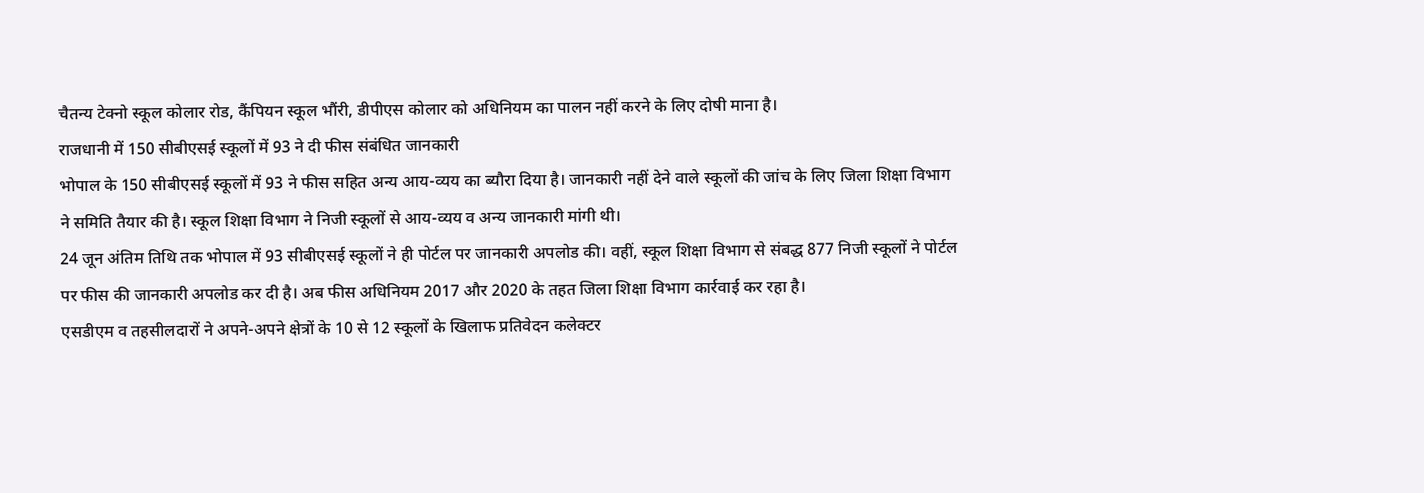चैतन्य टेक्नो स्कूल कोलार रोड, कैंपियन स्कूल भौंरी, डीपीएस कोलार को अधिनियम का पालन नहीं करने के लिए दोषी माना है।
राजधानी में 150 सीबीएसई स्कूलों में 93 ने दी फीस संबंधित जानकारी
भोपाल के 150 सीबीएसई स्कूलों में 93 ने फीस सहित अन्य आय-व्यय का ब्यौरा दिया है। जानकारी नहीं देने वाले स्कूलों की जांच के लिए जिला शिक्षा विभाग ने समिति तैयार की है। स्कूल शिक्षा विभाग ने निजी स्कूलों से आय-व्यय व अन्य जानकारी मांगी थी।
24 जून अंतिम तिथि तक भोपाल में 93 सीबीएसई स्कूलों ने ही पोर्टल पर जानकारी अपलोड की। वहीं, स्कूल शिक्षा विभाग से संबद्ध 877 निजी स्कूलों ने पोर्टल पर फीस की जानकारी अपलोड कर दी है। अब फीस अधिनियम 2017 और 2020 के तहत जिला शिक्षा विभाग कार्रवाई कर रहा है।
एसडीएम व तहसीलदारों ने अपने-अपने क्षेत्रों के 10 से 12 स्कूलों के खिलाफ प्रतिवेदन कलेक्टर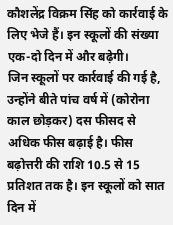कौशलेंद्र विक्रम सिंह को कार्रवाई के लिए भेजे हैं। इन स्कूलों की संख्या एक-दो दिन में और बढ़ेगी।
जिन स्कूलों पर कार्रवाई की गई है, उन्होंने बीते पांच वर्ष में (कोरोना काल छोड़कर) दस फीसद से अधिक फीस बढ़ाई है। फीस बढ़ोत्तरी की राशि 10.5 से 15 प्रतिशत तक है। इन स्कूलों को सात दिन में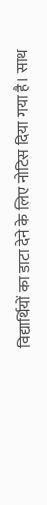विद्यार्थियों का डाटा देने के लिए नोटिस दिया गया है। साथ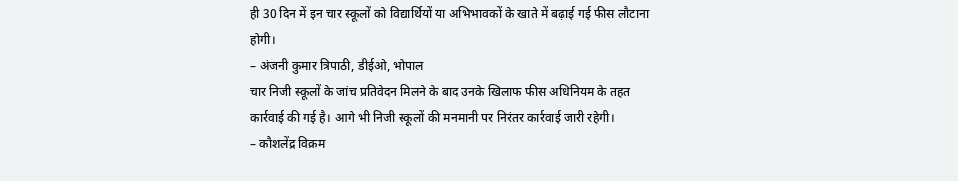ही 30 दिन में इन चार स्कूलों को विद्यार्थियों या अभिभावकों के खाते में बढ़ाई गई फीस लौटाना होगी।
– अंजनी कुमार त्रिपाठी, डीईओ, भोपाल
चार निजी स्कूलों के जांच प्रतिवेदन मिलने के बाद उनके खिलाफ फीस अधिनियम के तहत कार्रवाई की गई है। आगे भी निजी स्कूलों की मनमानी पर निरंतर कार्रवाई जारी रहेगी।
– कौशलेंद्र विक्रम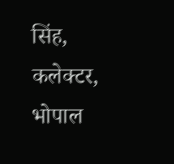सिंह, कलेक्टर, भोपाल